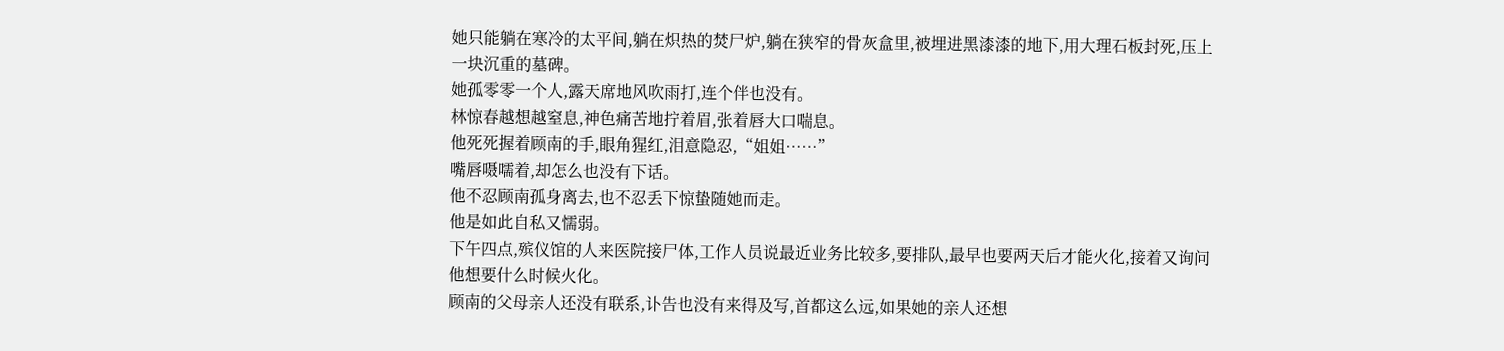她只能躺在寒冷的太平间,躺在炽热的焚尸炉,躺在狭窄的骨灰盒里,被埋进黑漆漆的地下,用大理石板封死,压上一块沉重的墓碑。
她孤零零一个人,露天席地风吹雨打,连个伴也没有。
林惊春越想越窒息,神色痛苦地拧着眉,张着唇大口喘息。
他死死握着顾南的手,眼角猩红,泪意隐忍,“姐姐……”
嘴唇嗫嚅着,却怎么也没有下话。
他不忍顾南孤身离去,也不忍丢下惊蛰随她而走。
他是如此自私又懦弱。
下午四点,殡仪馆的人来医院接尸体,工作人员说最近业务比较多,要排队,最早也要两天后才能火化,接着又询问他想要什么时候火化。
顾南的父母亲人还没有联系,讣告也没有来得及写,首都这么远,如果她的亲人还想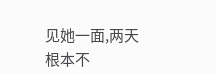见她一面,两天根本不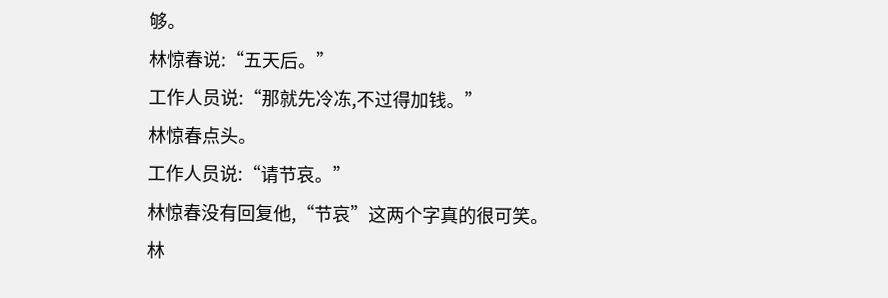够。
林惊春说:“五天后。”
工作人员说:“那就先冷冻,不过得加钱。”
林惊春点头。
工作人员说:“请节哀。”
林惊春没有回复他,“节哀”这两个字真的很可笑。
林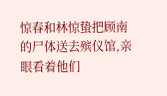惊春和林惊蛰把顾南的尸体送去殡仪馆,亲眼看着他们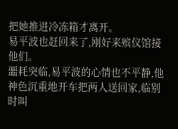把她推进冷冻箱才离开。
易平波也赶回来了,刚好来殡仪馆接他们。
噩耗突临,易平波的心情也不平静,他神色沉重地开车把两人送回家,临别时叫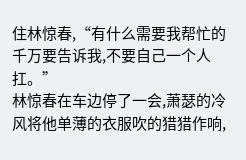住林惊春,“有什么需要我帮忙的千万要告诉我,不要自己一个人扛。”
林惊春在车边停了一会,萧瑟的冷风将他单薄的衣服吹的猎猎作响,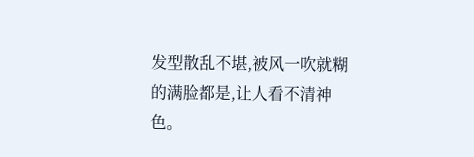发型散乱不堪,被风一吹就糊的满脸都是,让人看不清神色。